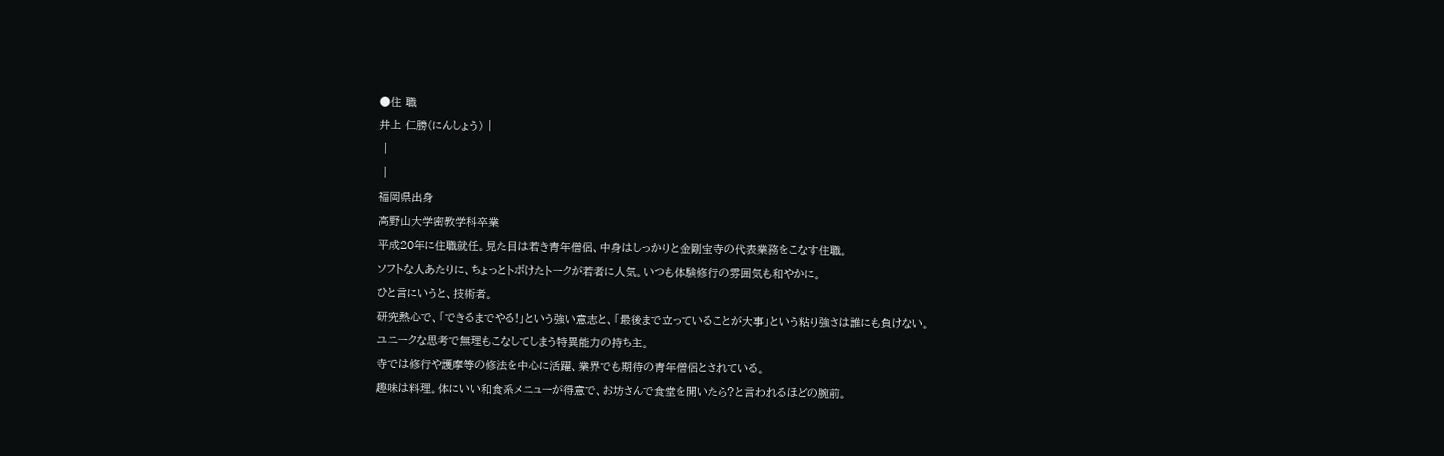●住 職
井上 仁勝(にんしょう) |
 |
 |
福岡県出身
高野山大学密教学科卒業
平成20年に住職就任。見た目は若き青年僧侶、中身はしっかりと金剛宝寺の代表業務をこなす住職。
ソフトな人あたりに、ちょっとトボけたトークが若者に人気。いつも体験修行の雰囲気も和やかに。
ひと言にいうと、技術者。
研究熱心で、「できるまでやる!」という強い意志と、「最後まで立っていることが大事」という粘り強さは誰にも負けない。
ユニークな思考で無理もこなしてしまう特異能力の持ち主。
寺では修行や護摩等の修法を中心に活躍、業界でも期待の青年僧侶とされている。
趣味は料理。体にいい和食系メニューが得意で、お坊さんで食堂を開いたら?と言われるほどの腕前。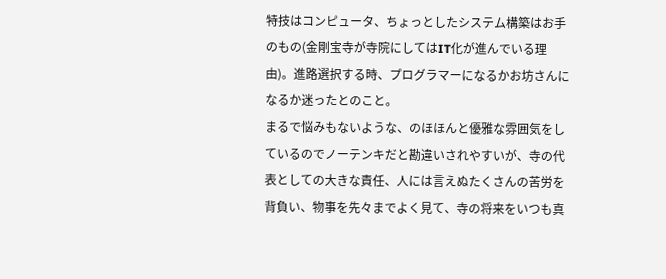特技はコンピュータ、ちょっとしたシステム構築はお手のもの(金剛宝寺が寺院にしてはIT化が進んでいる理由)。進路選択する時、プログラマーになるかお坊さんになるか迷ったとのこと。
まるで悩みもないような、のほほんと優雅な雰囲気をしているのでノーテンキだと勘違いされやすいが、寺の代表としての大きな責任、人には言えぬたくさんの苦労を背負い、物事を先々までよく見て、寺の将来をいつも真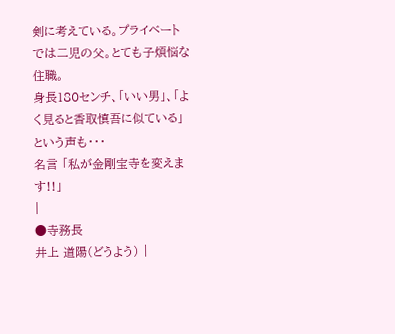剣に考えている。プライベートでは二児の父。とても子煩悩な住職。
身長180センチ、「いい男」、「よく見ると香取慎吾に似ている」という声も・・・
名言 「私が金剛宝寺を変えます!!」
|
●寺務長
井上 道陽(どうよう) |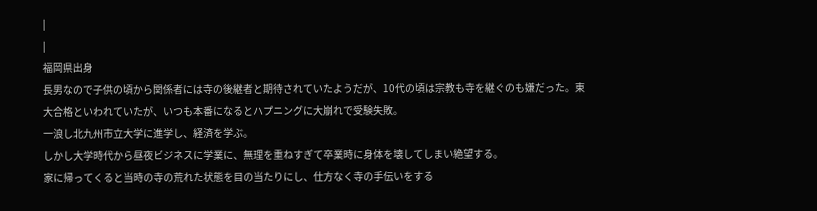|
|
福岡県出身
長男なので子供の頃から関係者には寺の後継者と期待されていたようだが、10代の頃は宗教も寺を継ぐのも嫌だった。東大合格といわれていたが、いつも本番になるとハプニングに大崩れで受験失敗。
一浪し北九州市立大学に進学し、経済を学ぶ。
しかし大学時代から昼夜ビジネスに学業に、無理を重ねすぎて卒業時に身体を壊してしまい絶望する。
家に帰ってくると当時の寺の荒れた状態を目の当たりにし、仕方なく寺の手伝いをする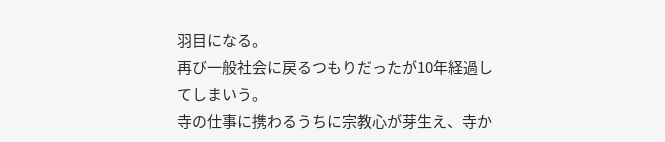羽目になる。
再び一般社会に戻るつもりだったが10年経過してしまいう。
寺の仕事に携わるうちに宗教心が芽生え、寺か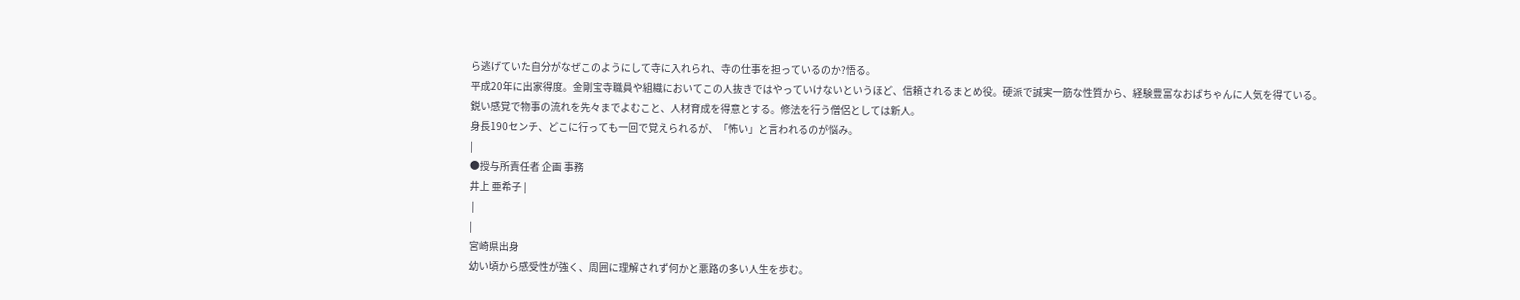ら逃げていた自分がなぜこのようにして寺に入れられ、寺の仕事を担っているのか?悟る。
平成20年に出家得度。金剛宝寺職員や組織においてこの人抜きではやっていけないというほど、信頼されるまとめ役。硬派で誠実一筋な性質から、経験豊富なおばちゃんに人気を得ている。
鋭い感覚で物事の流れを先々までよむこと、人材育成を得意とする。修法を行う僧侶としては新人。
身長190センチ、どこに行っても一回で覚えられるが、「怖い」と言われるのが悩み。
|
●授与所責任者 企画 事務
井上 亜希子 |
 |
|
宮崎県出身
幼い頃から感受性が強く、周囲に理解されず何かと悪路の多い人生を歩む。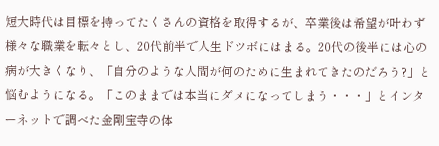短大時代は目標を持ってたくさんの資格を取得するが、卒業後は希望が叶わず様々な職業を転々とし、20代前半で人生ドツボにはまる。20代の後半には心の病が大きくなり、「自分のような人間が何のために生まれてきたのだろう?」と悩むようになる。「このままでは本当にダメになってしまう・・・」とインターネットで調べた金剛宝寺の体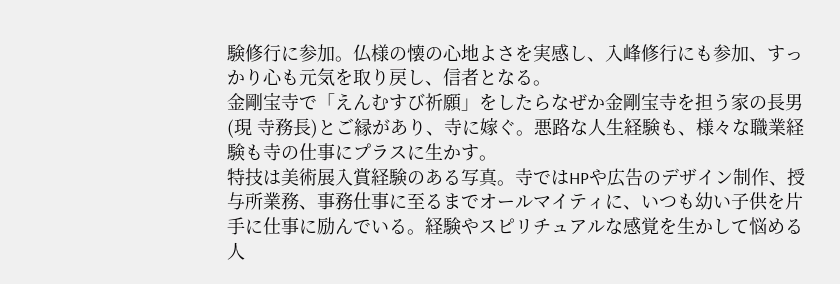験修行に参加。仏様の懐の心地よさを実感し、入峰修行にも参加、すっかり心も元気を取り戻し、信者となる。
金剛宝寺で「えんむすび祈願」をしたらなぜか金剛宝寺を担う家の長男(現 寺務長)とご縁があり、寺に嫁ぐ。悪路な人生経験も、様々な職業経験も寺の仕事にプラスに生かす。
特技は美術展入賞経験のある写真。寺ではHPや広告のデザイン制作、授与所業務、事務仕事に至るまでオールマイティに、いつも幼い子供を片手に仕事に励んでいる。経験やスピリチュアルな感覚を生かして悩める人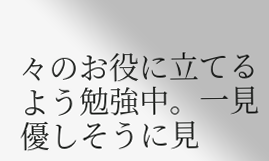々のお役に立てるよう勉強中。一見優しそうに見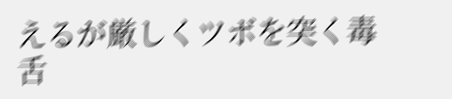えるが厳しくツボを突く毒舌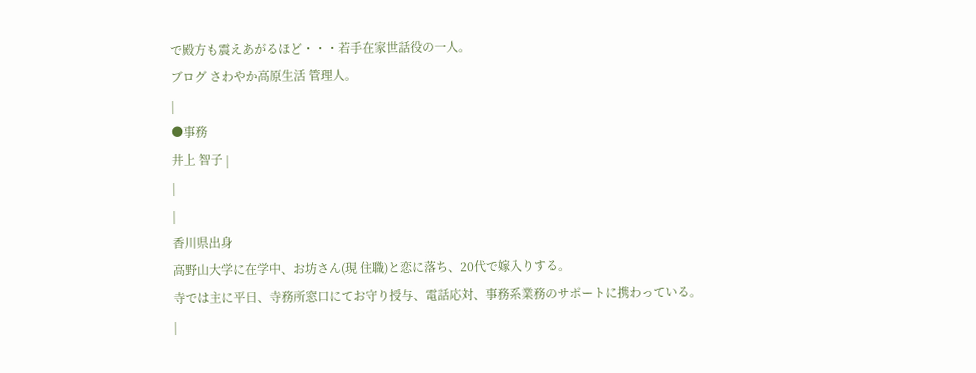で殿方も震えあがるほど・・・若手在家世話役の一人。
ブログ さわやか高原生活 管理人。
|
●事務
井上 智子 |
|
|
香川県出身
高野山大学に在学中、お坊さん(現 住職)と恋に落ち、20代で嫁入りする。
寺では主に平日、寺務所窓口にてお守り授与、電話応対、事務系業務のサポートに携わっている。
|